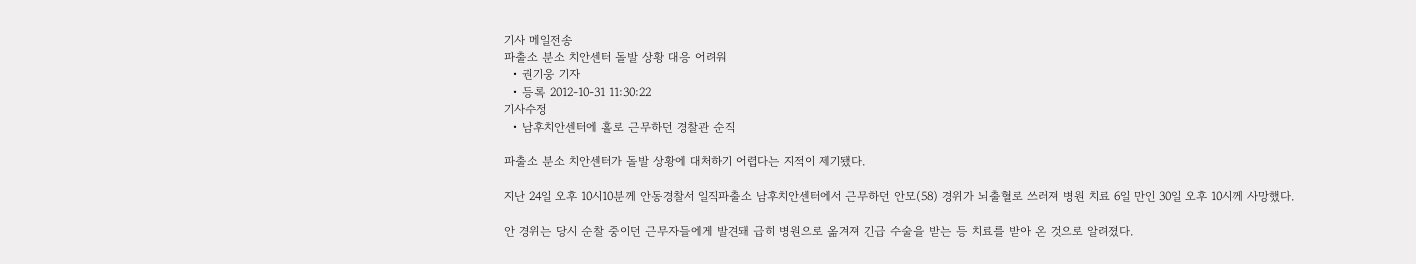기사 메일전송
파출소 분소 치안센터 돌발 상황 대응 어려워
  • 권기웅 기자
  • 등록 2012-10-31 11:30:22
기사수정
  • 남후치안센터에 홀로 근무하던 경찰관 순직

파출소 분소 치안센터가 돌발 상황에 대처하기 어렵다는 지적이 제기됐다.

지난 24일 오후 10시10분께 안동경찰서 일직파출소 남후치안센터에서 근무하던 안모(58) 경위가 뇌출혈로 쓰러져 병원 치료 6일 만인 30일 오후 10시께 사망했다.

안 경위는 당시 순찰 중이던 근무자들에게 발견돼 급히 병원으로 옮겨져 긴급 수술을 받는 등 치료를 받아 온 것으로 알려졌다.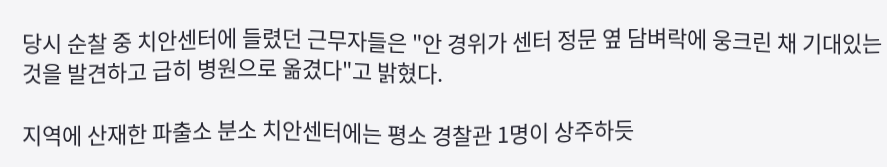당시 순찰 중 치안센터에 들렸던 근무자들은 "안 경위가 센터 정문 옆 담벼락에 웅크린 채 기대있는 것을 발견하고 급히 병원으로 옮겼다"고 밝혔다.

지역에 산재한 파출소 분소 치안센터에는 평소 경찰관 1명이 상주하듯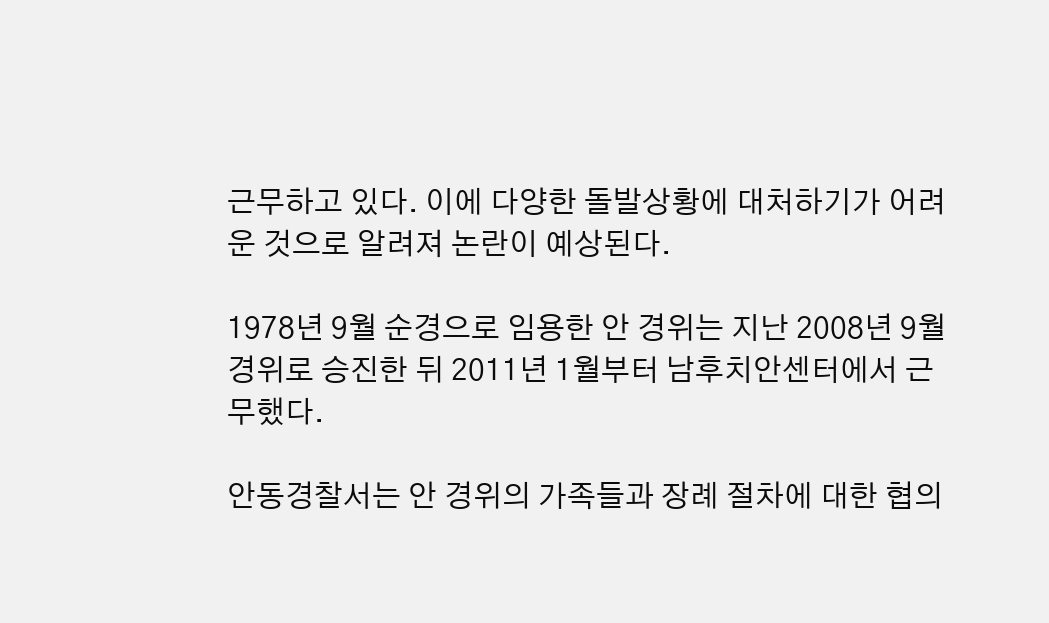근무하고 있다. 이에 다양한 돌발상황에 대처하기가 어려운 것으로 알려져 논란이 예상된다.

1978년 9월 순경으로 임용한 안 경위는 지난 2008년 9월 경위로 승진한 뒤 2011년 1월부터 남후치안센터에서 근무했다.

안동경찰서는 안 경위의 가족들과 장례 절차에 대한 협의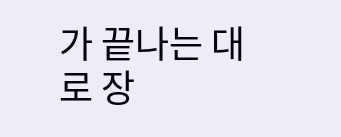가 끝나는 대로 장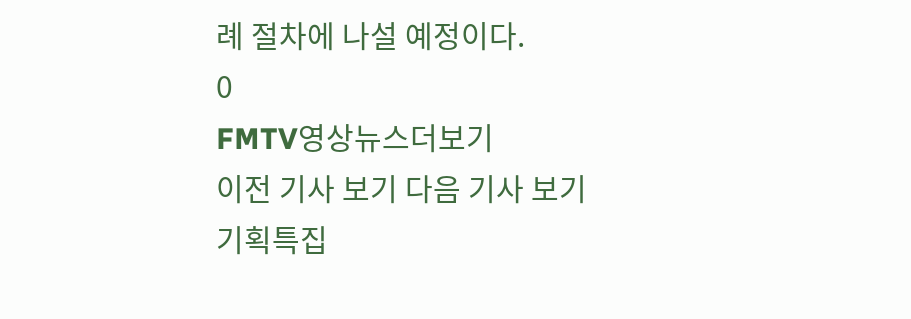례 절차에 나설 예정이다.
0
FMTV영상뉴스더보기
이전 기사 보기 다음 기사 보기
기획특집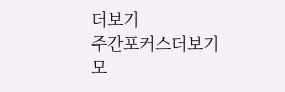더보기
주간포커스더보기
모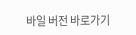바일 버전 바로가기